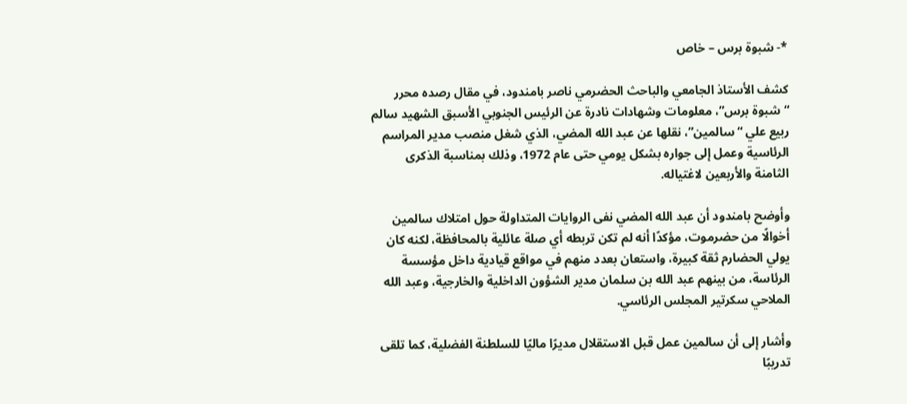*- شبوة برس – خاص

كشف الأستاذ الجامعي والباحث الحضرمي ناصر بامندود، في مقال رصده محرر “شبوة برس”، معلومات وشهادات نادرة عن الرئيس الجنوبي الأسبق الشهيد سالم ربيع علي “سالمين”، نقلها عن عبد الله المضي، الذي شغل منصب مدير المراسم الرئاسية وعمل إلى جواره بشكل يومي حتى عام 1972، وذلك بمناسبة الذكرى الثامنة والأربعين لاغتياله.

وأوضح بامندود أن عبد الله المضي نفى الروايات المتداولة حول امتلاك سالمين أخوالًا من حضرموت، مؤكدًا أنه لم تكن تربطه أي صلة عائلية بالمحافظة، لكنه كان يولي الحضارم ثقة كبيرة، واستعان بعدد منهم في مواقع قيادية داخل مؤسسة الرئاسة، من بينهم عبد الله بن سلمان مدير الشؤون الداخلية والخارجية، وعبد الله الملاحي سكرتير المجلس الرئاسي.

وأشار إلى أن سالمين عمل قبل الاستقلال مديرًا ماليًا للسلطنة الفضلية، كما تلقى تدريبًا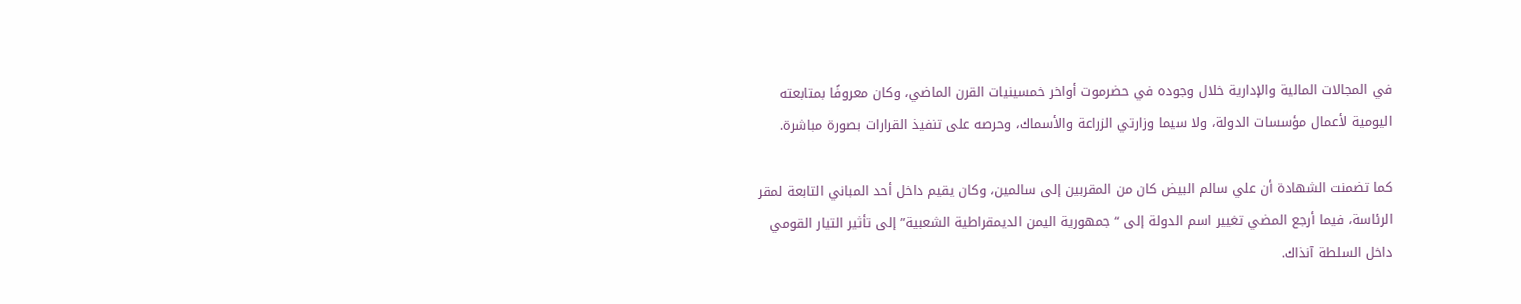في المجالات المالية والإدارية خلال وجوده في حضرموت أواخر خمسينيات القرن الماضي، وكان معروفًا بمتابعته اليومية لأعمال مؤسسات الدولة، ولا سيما وزارتي الزراعة والأسماك، وحرصه على تنفيذ القرارات بصورة مباشرة.

كما تضمنت الشهادة أن علي سالم البيض كان من المقربين إلى سالمين، وكان يقيم داخل أحد المباني التابعة لمقر الرئاسة، فيما أرجع المضي تغيير اسم الدولة إلى “جمهورية اليمن الديمقراطية الشعبية” إلى تأثير التيار القومي داخل السلطة آنذاك.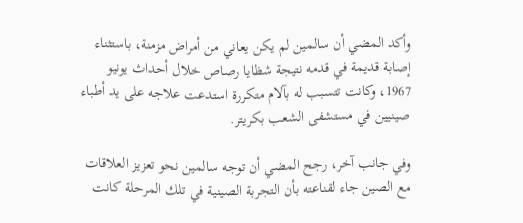وأكد المضي أن سالمين لم يكن يعاني من أمراض مزمنة، باستثناء إصابة قديمة في قدمه نتيجة شظايا رصاص خلال أحداث يونيو 1967، وكانت تتسبب له بآلام متكررة استدعت علاجه على يد أطباء صينيين في مستشفى الشعب بكريتر.

وفي جانب آخر، رجح المضي أن توجه سالمين نحو تعزيز العلاقات مع الصين جاء لقناعته بأن التجربة الصينية في تلك المرحلة كانت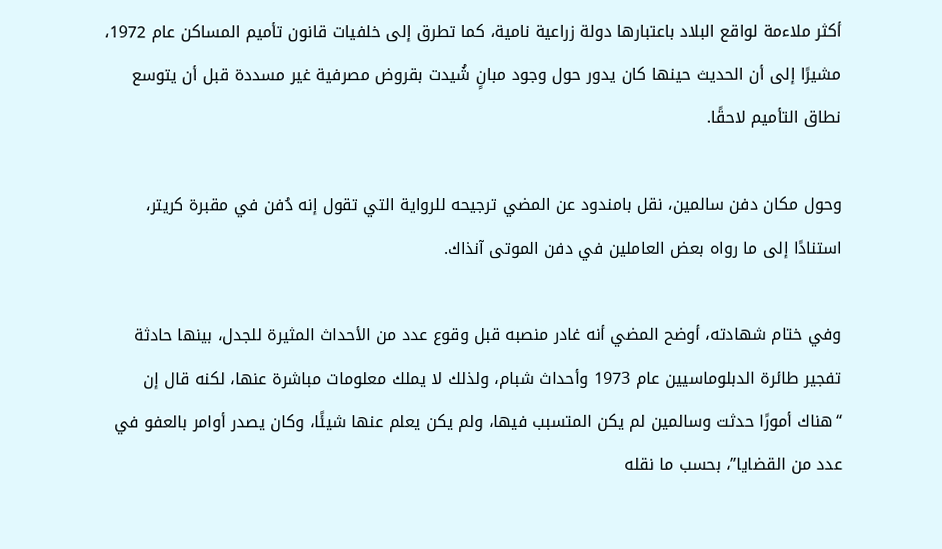أكثر ملاءمة لواقع البلاد باعتبارها دولة زراعية نامية، كما تطرق إلى خلفيات قانون تأميم المساكن عام 1972، مشيرًا إلى أن الحديث حينها كان يدور حول وجود مبانٍ شُيدت بقروض مصرفية غير مسددة قبل أن يتوسع نطاق التأميم لاحقًا.

وحول مكان دفن سالمين، نقل بامندود عن المضي ترجيحه للرواية التي تقول إنه دُفن في مقبرة كريتر، استنادًا إلى ما رواه بعض العاملين في دفن الموتى آنذاك.

وفي ختام شهادته، أوضح المضي أنه غادر منصبه قبل وقوع عدد من الأحداث المثيرة للجدل، بينها حادثة تفجير طائرة الدبلوماسيين عام 1973 وأحداث شبام، ولذلك لا يملك معلومات مباشرة عنها، لكنه قال إن “هناك أمورًا حدثت وسالمين لم يكن المتسبب فيها، ولم يكن يعلم عنها شيئًا، وكان يصدر أوامر بالعفو في عدد من القضايا”، بحسب ما نقله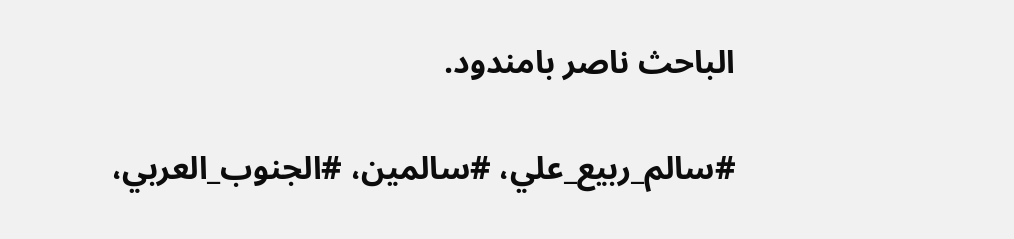الباحث ناصر بامندود.

#سالم_ربيع_علي، #سالمين، #الجنوب_العربي،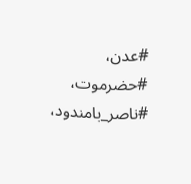#عدن، #حضرموت، #ناصر_بامندود،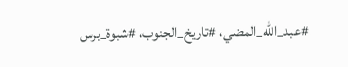#عبد_الله_المضي، #تاريخ_الجنوب، #شبوة_برس